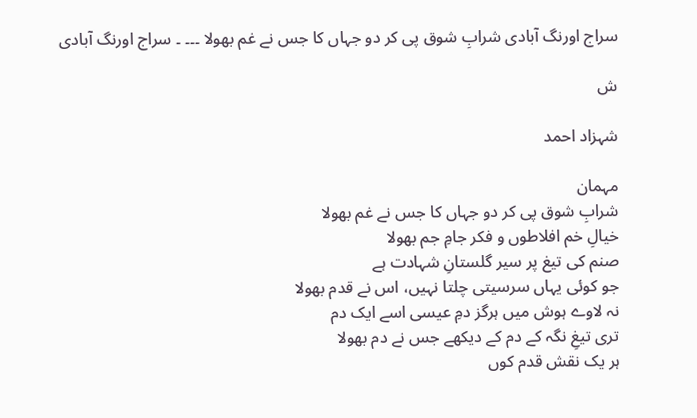سراج اورنگ آبادی شرابِ شوق پی کر دو جہاں کا جس نے غم بھولا ۔۔۔ ۔ سراج اورنگ آبادی

ش

شہزاد احمد

مہمان
شرابِ شوق پی کر دو جہاں کا جس نے غم بھولا
خیالِ خم افلاطوں و فکر جامِ جم بھولا
صنم کی تیغ پر سیر گلستانِ شہادت ہے
جو کوئی یہاں سرسیتی چلتا نہیں، اس نے قدم بھولا
نہ لاوے ہوش میں ہرگز دمِ عیسی اسے ایک دم
تری تیغِ نگہ کے دم کے دیکھے جس نے دم بھولا
ہر یک نقش قدم کوں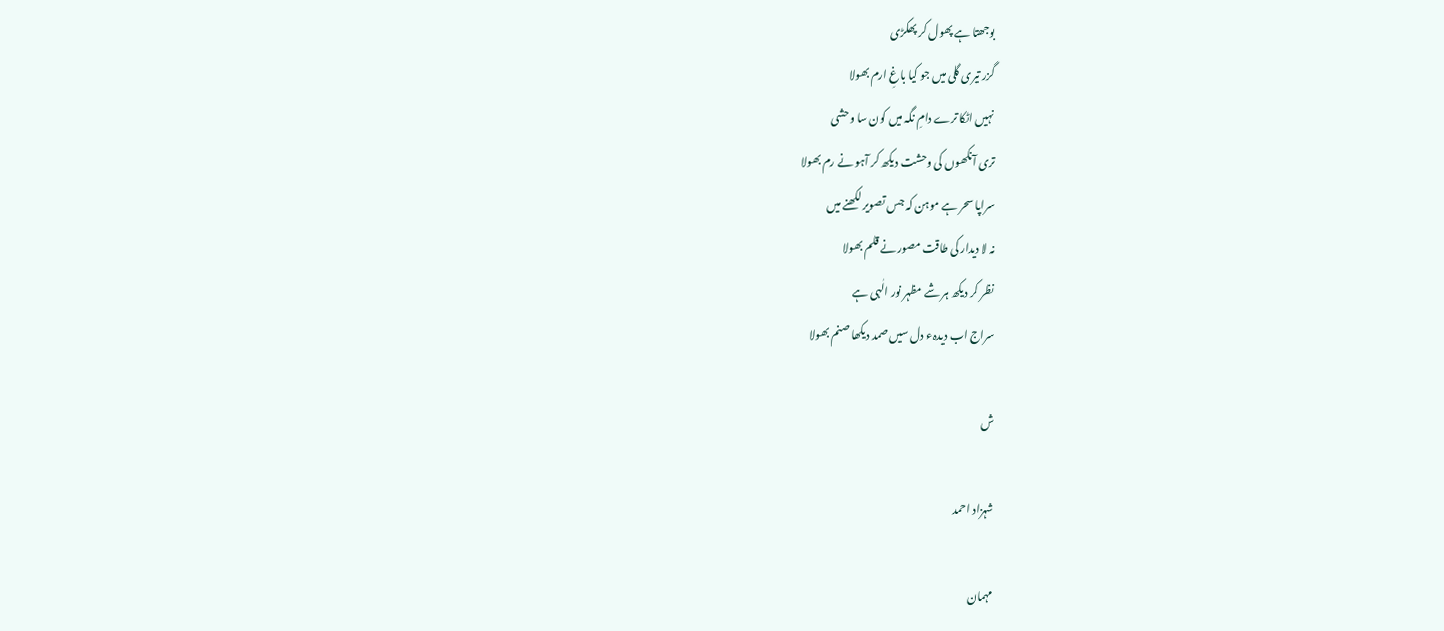بوجھتا ہے پھول کر پھکڑی
گزر تیری گلی میں جو کیا باغِ ارم بھولا
نہیں اٹکا ترے دامِ نگہ میں کون سا وحشی
تری آنکھوں کی وحشت دیکھ کر آہو نے رم بھولا
سراپا سحر ہے موہن کہ جس تصویر لکھنے میں
نہ لا دیدار کی طاقت مصور نے قلم بھولا
نظر کر دیکھ ہر شے مظہر نور الٰہی ہے
سراج اب دیدہء دل سیں صمد دیکھا صنم بھولا

ش

شہزاد احمد

مہمان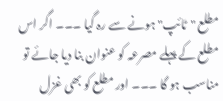مطلع "ٹائپ" ہونے سے رہ گیا ۔۔۔ اگر اس مطلع کے پہلے مصرعہ کو عنوان بنا دیا جائے تو مناسب ہو گا ۔۔۔ اور مطلع کو بھی غزل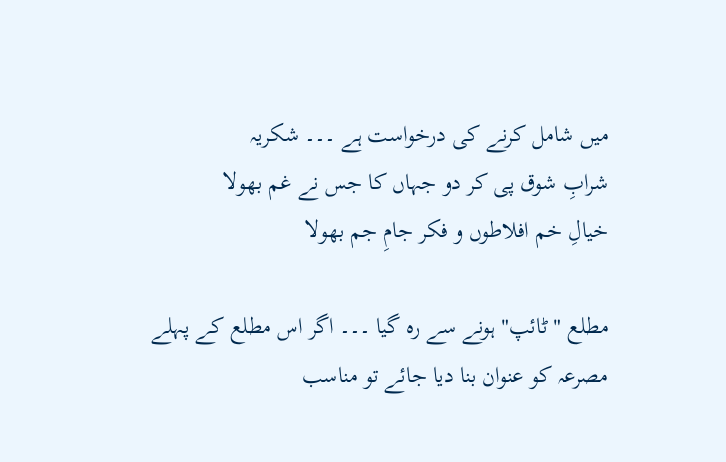میں شامل کرنے کی درخواست ہے ۔۔۔ شکریہ
شرابِ شوق پی کر دو جہاں کا جس نے غم بھولا
خیالِ خم افلاطوں و فکر جامِ جم بھولا

مطلع "ٹائپ" ہونے سے رہ گیا ۔۔۔ اگر اس مطلع کے پہلے مصرعہ کو عنوان بنا دیا جائے تو مناسب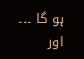ہو گا ۔۔۔ اور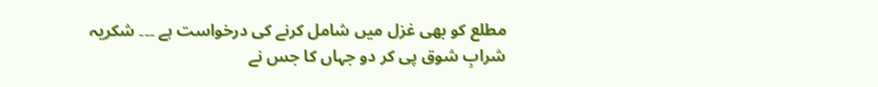مطلع کو بھی غزل میں شامل کرنے کی درخواست ہے ۔۔۔ شکریہ
شرابِ شوق پی کر دو جہاں کا جس نے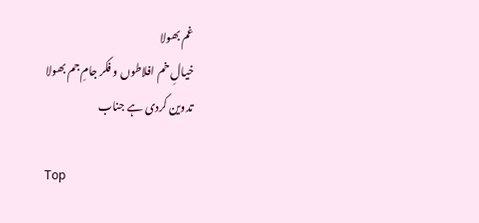غم بھولا
خیالِ خم افلاطوں و فکر جامِ جم بھولا
تدوین کردی ہے جناب

Top